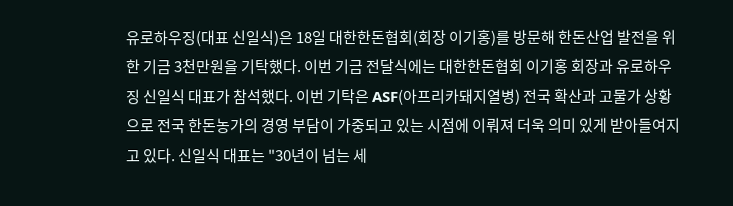유로하우징(대표 신일식)은 18일 대한한돈협회(회장 이기홍)를 방문해 한돈산업 발전을 위한 기금 3천만원을 기탁했다. 이번 기금 전달식에는 대한한돈협회 이기홍 회장과 유로하우징 신일식 대표가 참석했다. 이번 기탁은 ASF(아프리카돼지열병) 전국 확산과 고물가 상황으로 전국 한돈농가의 경영 부담이 가중되고 있는 시점에 이뤄져 더욱 의미 있게 받아들여지고 있다. 신일식 대표는 "30년이 넘는 세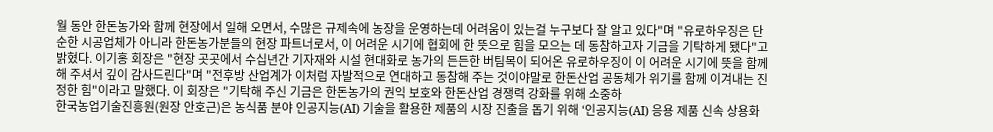월 동안 한돈농가와 함께 현장에서 일해 오면서, 수많은 규제속에 농장을 운영하는데 어려움이 있는걸 누구보다 잘 알고 있다"며 "유로하우징은 단순한 시공업체가 아니라 한돈농가분들의 현장 파트너로서, 이 어려운 시기에 협회에 한 뜻으로 힘을 모으는 데 동참하고자 기금을 기탁하게 됐다"고 밝혔다. 이기홍 회장은 "현장 곳곳에서 수십년간 기자재와 시설 현대화로 농가의 든든한 버팀목이 되어온 유로하우징이 이 어려운 시기에 뜻을 함께해 주셔서 깊이 감사드린다"며 "전후방 산업계가 이처럼 자발적으로 연대하고 동참해 주는 것이야말로 한돈산업 공동체가 위기를 함께 이겨내는 진정한 힘"이라고 말했다. 이 회장은 "기탁해 주신 기금은 한돈농가의 권익 보호와 한돈산업 경쟁력 강화를 위해 소중하
한국농업기술진흥원(원장 안호근)은 농식품 분야 인공지능(AI) 기술을 활용한 제품의 시장 진출을 돕기 위해 ‘인공지능(AI) 응용 제품 신속 상용화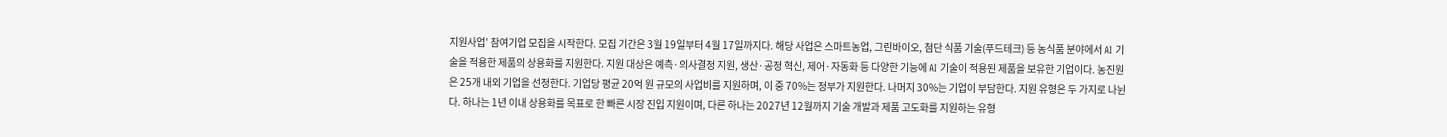지원사업’ 참여기업 모집을 시작한다. 모집 기간은 3월 19일부터 4월 17일까지다. 해당 사업은 스마트농업, 그린바이오, 첨단 식품 기술(푸드테크) 등 농식품 분야에서 AI 기술을 적용한 제품의 상용화를 지원한다. 지원 대상은 예측·의사결정 지원, 생산·공정 혁신, 제어·자동화 등 다양한 기능에 AI 기술이 적용된 제품을 보유한 기업이다. 농진원은 25개 내외 기업을 선정한다. 기업당 평균 20억 원 규모의 사업비를 지원하며, 이 중 70%는 정부가 지원한다. 나머지 30%는 기업이 부담한다. 지원 유형은 두 가지로 나뉜다. 하나는 1년 이내 상용화를 목표로 한 빠른 시장 진입 지원이며, 다른 하나는 2027년 12월까지 기술 개발과 제품 고도화를 지원하는 유형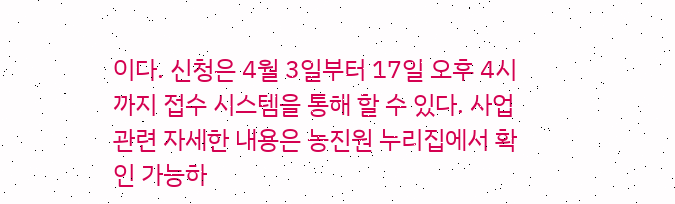이다. 신청은 4월 3일부터 17일 오후 4시까지 접수 시스템을 통해 할 수 있다. 사업 관련 자세한 내용은 농진원 누리집에서 확인 가능하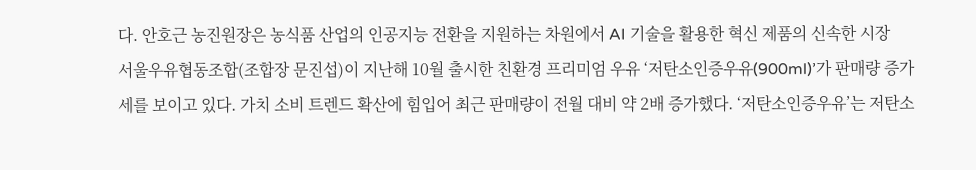다. 안호근 농진원장은 농식품 산업의 인공지능 전환을 지원하는 차원에서 AI 기술을 활용한 혁신 제품의 신속한 시장
서울우유협동조합(조합장 문진섭)이 지난해 10월 출시한 친환경 프리미엄 우유 ‘저탄소인증우유(900ml)’가 판매량 증가세를 보이고 있다. 가치 소비 트렌드 확산에 힘입어 최근 판매량이 전월 대비 약 2배 증가했다. ‘저탄소인증우유’는 저탄소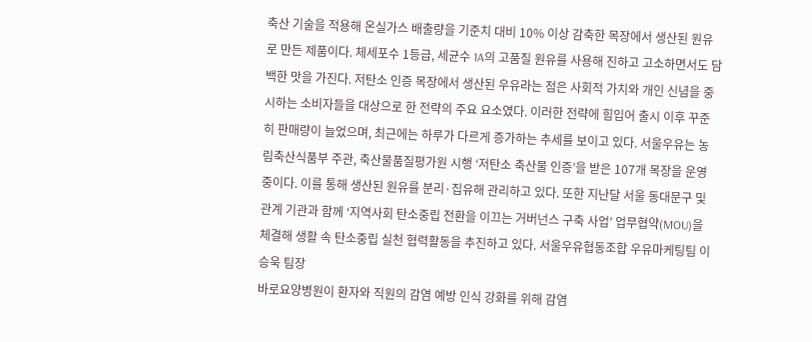축산 기술을 적용해 온실가스 배출량을 기준치 대비 10% 이상 감축한 목장에서 생산된 원유로 만든 제품이다. 체세포수 1등급, 세균수 1A의 고품질 원유를 사용해 진하고 고소하면서도 담백한 맛을 가진다. 저탄소 인증 목장에서 생산된 우유라는 점은 사회적 가치와 개인 신념을 중시하는 소비자들을 대상으로 한 전략의 주요 요소였다. 이러한 전략에 힘입어 출시 이후 꾸준히 판매량이 늘었으며, 최근에는 하루가 다르게 증가하는 추세를 보이고 있다. 서울우유는 농림축산식품부 주관, 축산물품질평가원 시행 ‘저탄소 축산물 인증’을 받은 107개 목장을 운영 중이다. 이를 통해 생산된 원유를 분리·집유해 관리하고 있다. 또한 지난달 서울 동대문구 및 관계 기관과 함께 ‘지역사회 탄소중립 전환을 이끄는 거버넌스 구축 사업’ 업무협약(MOU)을 체결해 생활 속 탄소중립 실천 협력활동을 추진하고 있다. 서울우유협동조합 우유마케팅팀 이승욱 팀장
바로요양병원이 환자와 직원의 감염 예방 인식 강화를 위해 감염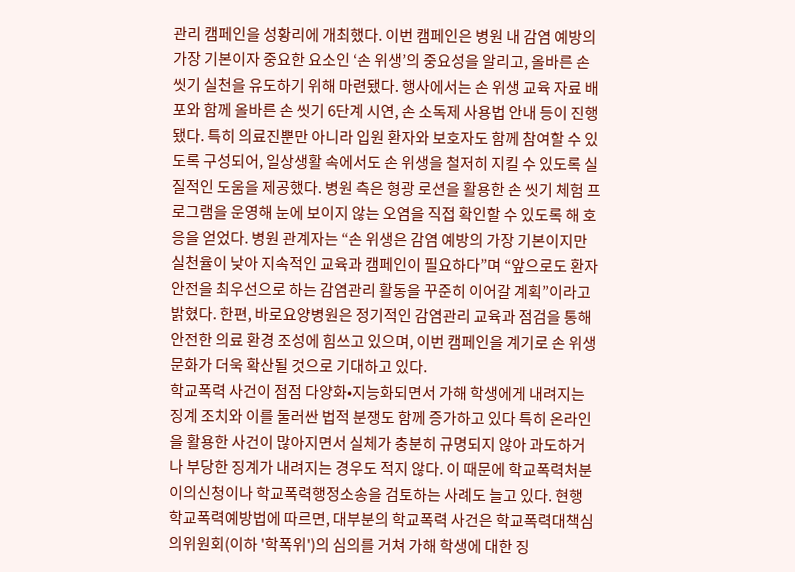관리 캠페인을 성황리에 개최했다. 이번 캠페인은 병원 내 감염 예방의 가장 기본이자 중요한 요소인 ‘손 위생’의 중요성을 알리고, 올바른 손 씻기 실천을 유도하기 위해 마련됐다. 행사에서는 손 위생 교육 자료 배포와 함께 올바른 손 씻기 6단계 시연, 손 소독제 사용법 안내 등이 진행됐다. 특히 의료진뿐만 아니라 입원 환자와 보호자도 함께 참여할 수 있도록 구성되어, 일상생활 속에서도 손 위생을 철저히 지킬 수 있도록 실질적인 도움을 제공했다. 병원 측은 형광 로션을 활용한 손 씻기 체험 프로그램을 운영해 눈에 보이지 않는 오염을 직접 확인할 수 있도록 해 호응을 얻었다. 병원 관계자는 “손 위생은 감염 예방의 가장 기본이지만 실천율이 낮아 지속적인 교육과 캠페인이 필요하다”며 “앞으로도 환자 안전을 최우선으로 하는 감염관리 활동을 꾸준히 이어갈 계획”이라고 밝혔다. 한편, 바로요양병원은 정기적인 감염관리 교육과 점검을 통해 안전한 의료 환경 조성에 힘쓰고 있으며, 이번 캠페인을 계기로 손 위생 문화가 더욱 확산될 것으로 기대하고 있다.
학교폭력 사건이 점점 다양화•지능화되면서 가해 학생에게 내려지는 징계 조치와 이를 둘러싼 법적 분쟁도 함께 증가하고 있다 특히 온라인을 활용한 사건이 많아지면서 실체가 충분히 규명되지 않아 과도하거나 부당한 징계가 내려지는 경우도 적지 않다. 이 때문에 학교폭력처분이의신청이나 학교폭력행정소송을 검토하는 사례도 늘고 있다. 현행 학교폭력예방법에 따르면, 대부분의 학교폭력 사건은 학교폭력대책심의위원회(이하 '학폭위')의 심의를 거쳐 가해 학생에 대한 징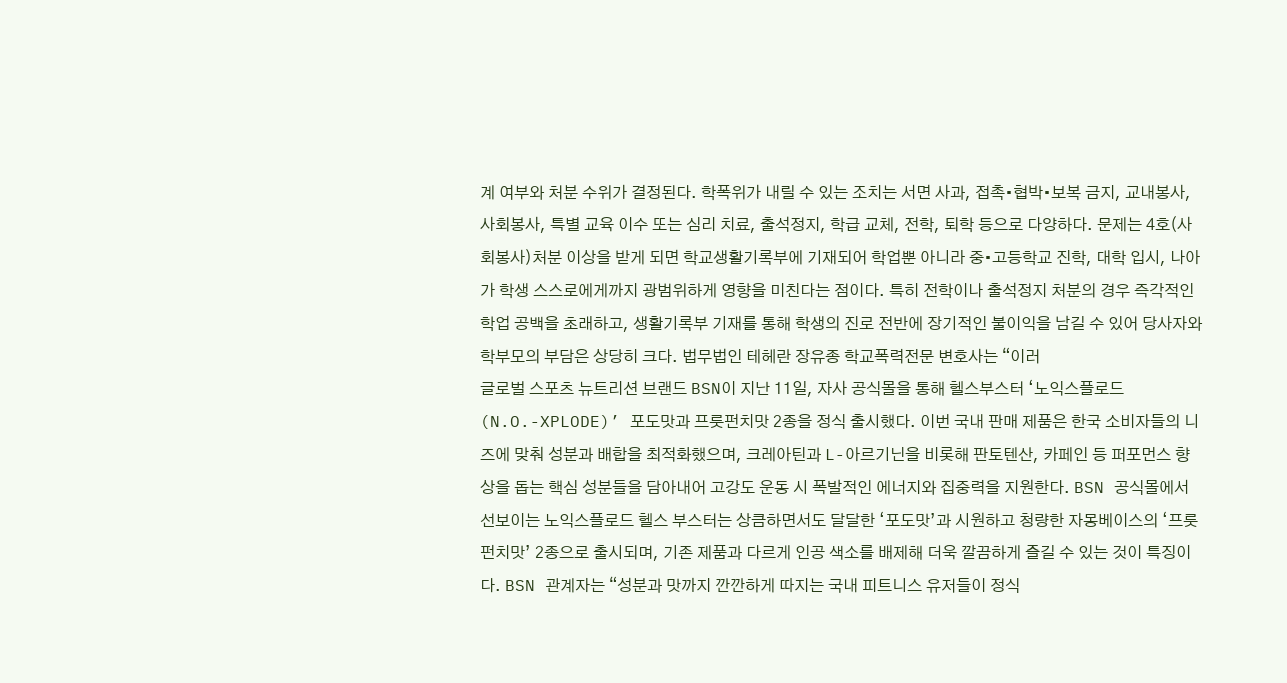계 여부와 처분 수위가 결정된다. 학폭위가 내릴 수 있는 조치는 서면 사과, 접촉•협박•보복 금지, 교내봉사, 사회봉사, 특별 교육 이수 또는 심리 치료, 출석정지, 학급 교체, 전학, 퇴학 등으로 다양하다. 문제는 4호(사회봉사)처분 이상을 받게 되면 학교생활기록부에 기재되어 학업뿐 아니라 중•고등학교 진학, 대학 입시, 나아가 학생 스스로에게까지 광범위하게 영향을 미친다는 점이다. 특히 전학이나 출석정지 처분의 경우 즉각적인 학업 공백을 초래하고, 생활기록부 기재를 통해 학생의 진로 전반에 장기적인 불이익을 남길 수 있어 당사자와 학부모의 부담은 상당히 크다. 법무법인 테헤란 장유종 학교폭력전문 변호사는 “이러
글로벌 스포츠 뉴트리션 브랜드 BSN이 지난 11일, 자사 공식몰을 통해 헬스부스터 ‘노익스플로드(N.O.-XPLODE)’ 포도맛과 프룻펀치맛 2종을 정식 출시했다. 이번 국내 판매 제품은 한국 소비자들의 니즈에 맞춰 성분과 배합을 최적화했으며, 크레아틴과 L-아르기닌을 비롯해 판토텐산, 카페인 등 퍼포먼스 향상을 돕는 핵심 성분들을 담아내어 고강도 운동 시 폭발적인 에너지와 집중력을 지원한다. BSN 공식몰에서 선보이는 노익스플로드 헬스 부스터는 상큼하면서도 달달한 ‘포도맛’과 시원하고 청량한 자몽베이스의 ‘프룻펀치맛’ 2종으로 출시되며, 기존 제품과 다르게 인공 색소를 배제해 더욱 깔끔하게 즐길 수 있는 것이 특징이다. BSN 관계자는 “성분과 맛까지 깐깐하게 따지는 국내 피트니스 유저들이 정식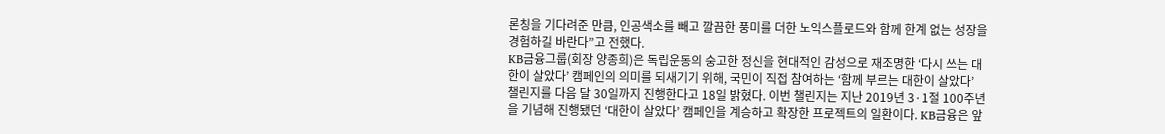론칭을 기다려준 만큼, 인공색소를 빼고 깔끔한 풍미를 더한 노익스플로드와 함께 한계 없는 성장을 경험하길 바란다”고 전했다.
KB금융그룹(회장 양종희)은 독립운동의 숭고한 정신을 현대적인 감성으로 재조명한 ‘다시 쓰는 대한이 살았다’ 캠페인의 의미를 되새기기 위해, 국민이 직접 참여하는 ‘함께 부르는 대한이 살았다’ 챌린지를 다음 달 30일까지 진행한다고 18일 밝혔다. 이번 챌린지는 지난 2019년 3·1절 100주년을 기념해 진행됐던 ‘대한이 살았다’ 캠페인을 계승하고 확장한 프로젝트의 일환이다. KB금융은 앞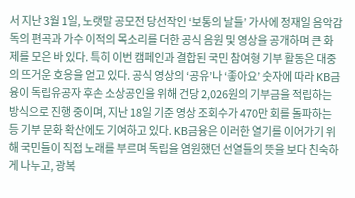서 지난 3월 1일, 노랫말 공모전 당선작인 ‘보통의 날들’ 가사에 정재일 음악감독의 편곡과 가수 이적의 목소리를 더한 공식 음원 및 영상을 공개하며 큰 화제를 모은 바 있다. 특히 이번 캠페인과 결합된 국민 참여형 기부 활동은 대중의 뜨거운 호응을 얻고 있다. 공식 영상의 ‘공유’나 ‘좋아요’ 숫자에 따라 KB금융이 독립유공자 후손 소상공인을 위해 건당 2,026원의 기부금을 적립하는 방식으로 진행 중이며, 지난 18일 기준 영상 조회수가 470만 회를 돌파하는 등 기부 문화 확산에도 기여하고 있다. KB금융은 이러한 열기를 이어가기 위해 국민들이 직접 노래를 부르며 독립을 염원했던 선열들의 뜻을 보다 친숙하게 나누고, 광복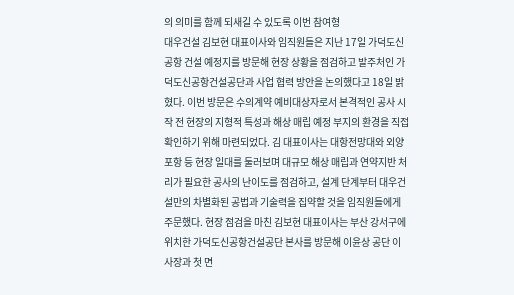의 의미를 함께 되새길 수 있도록 이번 참여형
대우건설 김보현 대표이사와 임직원들은 지난 17일 가덕도신공항 건설 예정지를 방문해 현장 상황을 점검하고 발주처인 가덕도신공항건설공단과 사업 협력 방안을 논의했다고 18일 밝혔다. 이번 방문은 수의계약 예비대상자로서 본격적인 공사 시작 전 현장의 지형적 특성과 해상 매립 예정 부지의 환경을 직접 확인하기 위해 마련되었다. 김 대표이사는 대항전망대와 외양포항 등 현장 일대를 둘러보며 대규모 해상 매립과 연약지반 처리가 필요한 공사의 난이도를 점검하고, 설계 단계부터 대우건설만의 차별화된 공법과 기술력을 집약할 것을 임직원들에게 주문했다. 현장 점검을 마친 김보현 대표이사는 부산 강서구에 위치한 가덕도신공항건설공단 본사를 방문해 이윤상 공단 이사장과 첫 면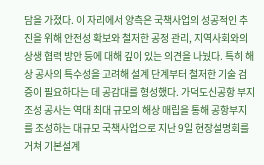담을 가졌다. 이 자리에서 양측은 국책사업의 성공적인 추진을 위해 안전성 확보와 철저한 공정 관리, 지역사회와의 상생 협력 방안 등에 대해 깊이 있는 의견을 나눴다. 특히 해상 공사의 특수성을 고려해 설계 단계부터 철저한 기술 검증이 필요하다는 데 공감대를 형성했다. 가덕도신공항 부지조성 공사는 역대 최대 규모의 해상 매립을 통해 공항부지를 조성하는 대규모 국책사업으로 지난 9일 현장설명회를 거쳐 기본설계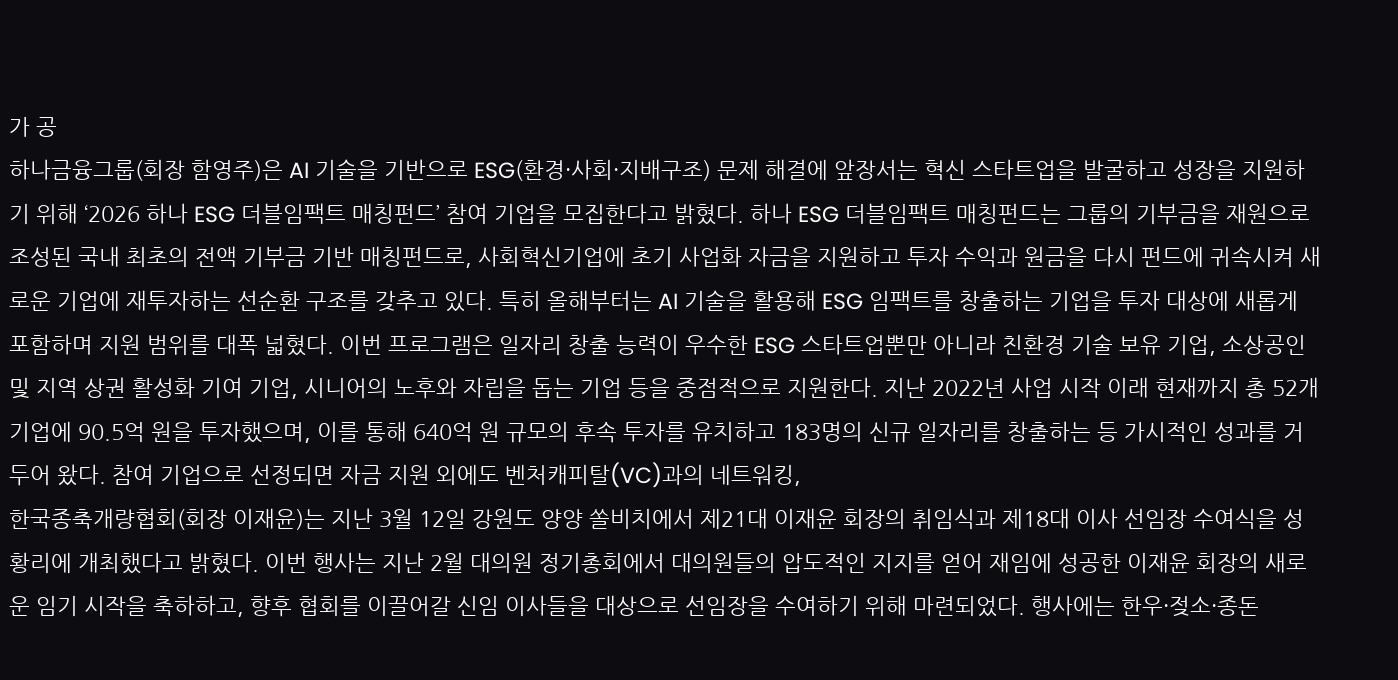가 공
하나금융그룹(회장 함영주)은 AI 기술을 기반으로 ESG(환경·사회·지배구조) 문제 해결에 앞장서는 혁신 스타트업을 발굴하고 성장을 지원하기 위해 ‘2026 하나 ESG 더블임팩트 매칭펀드’ 참여 기업을 모집한다고 밝혔다. 하나 ESG 더블임팩트 매칭펀드는 그룹의 기부금을 재원으로 조성된 국내 최초의 전액 기부금 기반 매칭펀드로, 사회혁신기업에 초기 사업화 자금을 지원하고 투자 수익과 원금을 다시 펀드에 귀속시켜 새로운 기업에 재투자하는 선순환 구조를 갖추고 있다. 특히 올해부터는 AI 기술을 활용해 ESG 임팩트를 창출하는 기업을 투자 대상에 새롭게 포함하며 지원 범위를 대폭 넓혔다. 이번 프로그램은 일자리 창출 능력이 우수한 ESG 스타트업뿐만 아니라 친환경 기술 보유 기업, 소상공인 및 지역 상권 활성화 기여 기업, 시니어의 노후와 자립을 돕는 기업 등을 중점적으로 지원한다. 지난 2022년 사업 시작 이래 현재까지 총 52개 기업에 90.5억 원을 투자했으며, 이를 통해 640억 원 규모의 후속 투자를 유치하고 183명의 신규 일자리를 창출하는 등 가시적인 성과를 거두어 왔다. 참여 기업으로 선정되면 자금 지원 외에도 벤처캐피탈(VC)과의 네트워킹,
한국종축개량협회(회장 이재윤)는 지난 3월 12일 강원도 양양 쏠비치에서 제21대 이재윤 회장의 취임식과 제18대 이사 선임장 수여식을 성황리에 개최했다고 밝혔다. 이번 행사는 지난 2월 대의원 정기총회에서 대의원들의 압도적인 지지를 얻어 재임에 성공한 이재윤 회장의 새로운 임기 시작을 축하하고, 향후 협회를 이끌어갈 신임 이사들을 대상으로 선임장을 수여하기 위해 마련되었다. 행사에는 한우·젖소·종돈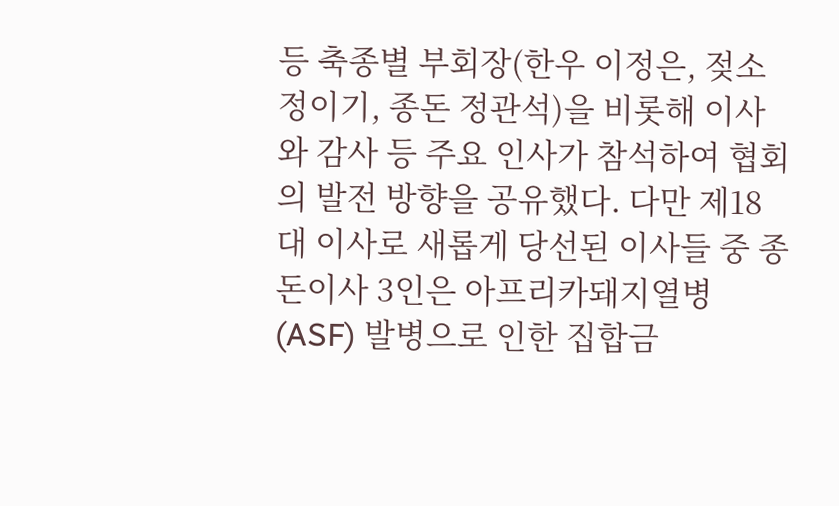등 축종별 부회장(한우 이정은, 젖소 정이기, 종돈 정관석)을 비롯해 이사와 감사 등 주요 인사가 참석하여 협회의 발전 방향을 공유했다. 다만 제18대 이사로 새롭게 당선된 이사들 중 종돈이사 3인은 아프리카돼지열병(ASF) 발병으로 인한 집합금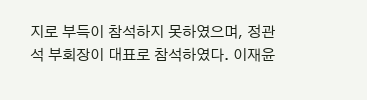지로 부득이 참석하지 못하였으며, 정관석 부회장이 대표로 참석하였다. 이재윤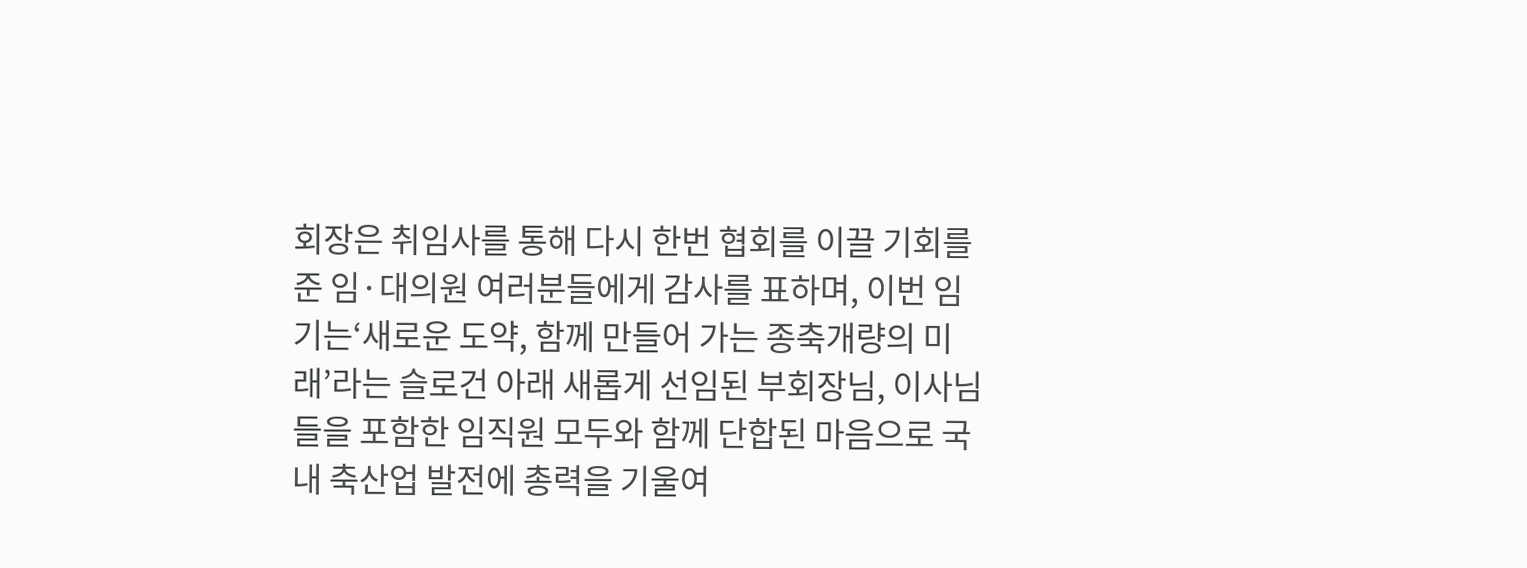회장은 취임사를 통해 다시 한번 협회를 이끌 기회를 준 임·대의원 여러분들에게 감사를 표하며, 이번 임기는‘새로운 도약, 함께 만들어 가는 종축개량의 미래’라는 슬로건 아래 새롭게 선임된 부회장님, 이사님들을 포함한 임직원 모두와 함께 단합된 마음으로 국내 축산업 발전에 총력을 기울여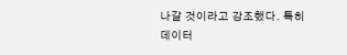나갈 것이라고 강조했다. 특히 데이터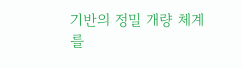기반의 정밀 개량 체계를